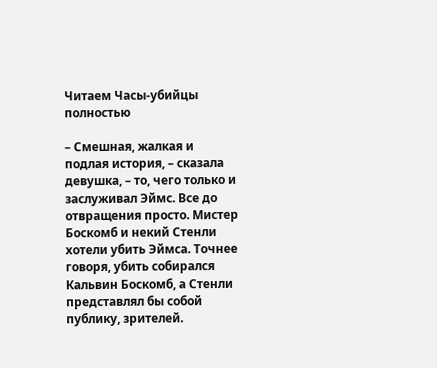Читаем Часы-убийцы полностью

– Смешная, жалкая и подлая история, – сказала девушка, – то, чего только и заслуживал Эймс. Все до отвращения просто. Мистер Боскомб и некий Стенли хотели убить Эймса. Точнее говоря, убить собирался Кальвин Боскомб, а Стенли представлял бы собой публику, зрителей.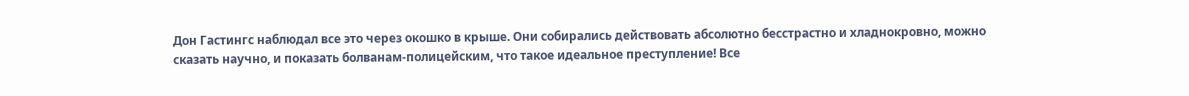Дон Гастингс наблюдал все это через окошко в крыше. Они собирались действовать абсолютно бесстрастно и хладнокровно, можно сказать научно, и показать болванам-полицейским, что такое идеальное преступление! Все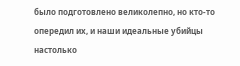было подготовлено великолепно, но кто-то опередил их, и наши идеальные убийцы настолько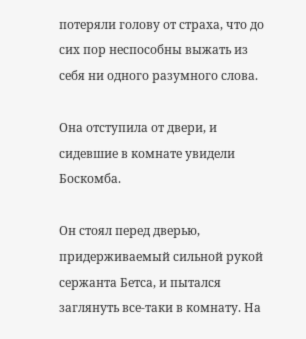потеряли голову от страха, что до сих пор неспособны выжать из себя ни одного разумного слова.

Она отступила от двери, и сидевшие в комнате увидели Боскомба.

Он стоял перед дверью, придерживаемый сильной рукой сержанта Бетса, и пытался заглянуть все-таки в комнату. На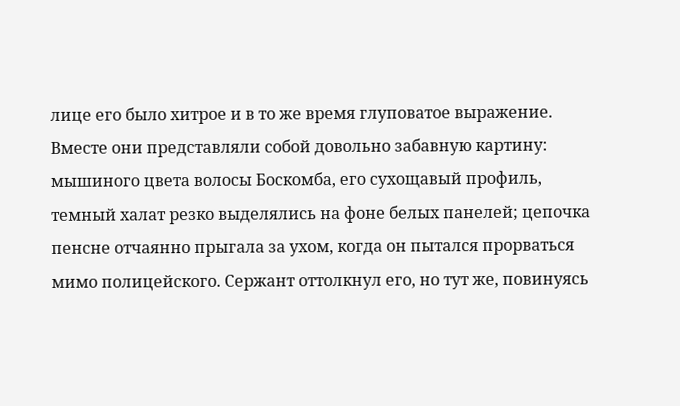лице его было хитрое и в то же время глуповатое выражение. Вместе они представляли собой довольно забавную картину: мышиного цвета волосы Боскомба, его сухощавый профиль, темный халат резко выделялись на фоне белых панелей; цепочка пенсне отчаянно прыгала за ухом, когда он пытался прорваться мимо полицейского. Сержант оттолкнул его, но тут же, повинуясь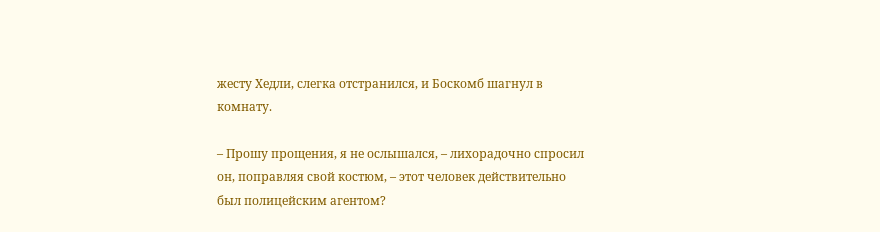жесту Хедли, слегка отстранился, и Боскомб шагнул в комнату.

– Прошу прощения, я не ослышался, – лихорадочно спросил он, поправляя свой костюм, – этот человек действительно был полицейским агентом?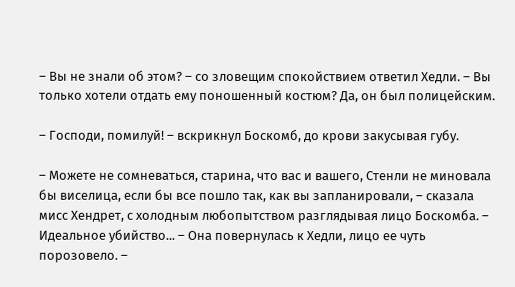– Вы не знали об этом? – со зловещим спокойствием ответил Хедли. – Вы только хотели отдать ему поношенный костюм? Да, он был полицейским.

– Господи, помилуй! – вскрикнул Боскомб, до крови закусывая губу.

– Можете не сомневаться, старина, что вас и вашего, Стенли не миновала бы виселица, если бы все пошло так, как вы запланировали, – сказала мисс Хендрет, с холодным любопытством разглядывая лицо Боскомба. – Идеальное убийство... – Она повернулась к Хедли, лицо ее чуть порозовело. –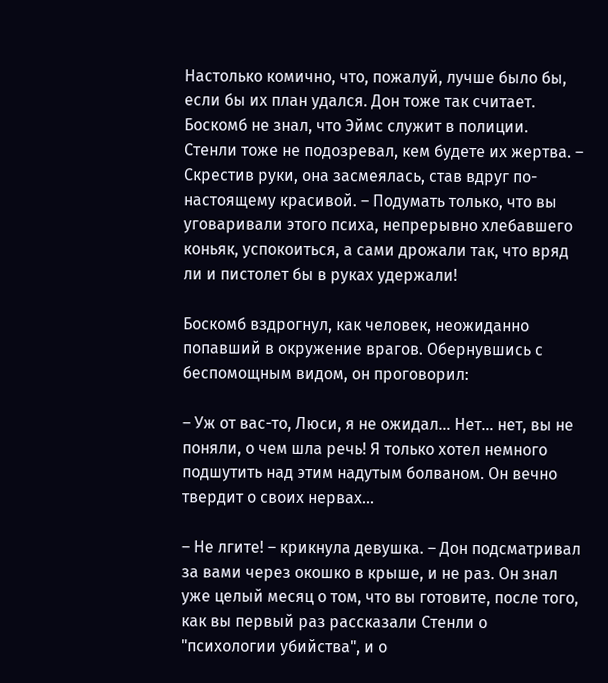Настолько комично, что, пожалуй, лучше было бы, если бы их план удался. Дон тоже так считает. Боскомб не знал, что Эймс служит в полиции. Стенли тоже не подозревал, кем будете их жертва. – Скрестив руки, она засмеялась, став вдруг по-настоящему красивой. – Подумать только, что вы уговаривали этого психа, непрерывно хлебавшего коньяк, успокоиться, а сами дрожали так, что вряд ли и пистолет бы в руках удержали!

Боскомб вздрогнул, как человек, неожиданно попавший в окружение врагов. Обернувшись с беспомощным видом, он проговорил:

– Уж от вас-то, Люси, я не ожидал... Нет... нет, вы не поняли, о чем шла речь! Я только хотел немного подшутить над этим надутым болваном. Он вечно твердит о своих нервах...

– Не лгите! – крикнула девушка. – Дон подсматривал за вами через окошко в крыше, и не раз. Он знал уже целый месяц о том, что вы готовите, после того, как вы первый раз рассказали Стенли о "психологии убийства", и о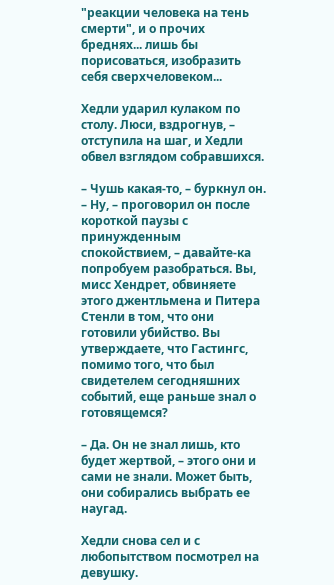"реакции человека на тень смерти", и о прочих бреднях... лишь бы порисоваться, изобразить себя сверхчеловеком...

Хедли ударил кулаком по столу. Люси, вздрогнув, – отступила на шаг, и Хедли обвел взглядом собравшихся.

– Чушь какая-то, – буркнул он. – Ну, – проговорил он после короткой паузы с принужденным спокойствием, – давайте-ка попробуем разобраться. Вы, мисс Хендрет, обвиняете этого джентльмена и Питера Стенли в том, что они готовили убийство. Вы утверждаете, что Гастингс, помимо того, что был свидетелем сегодняшних событий, еще раньше знал о готовящемся?

– Да. Он не знал лишь, кто будет жертвой, – этого они и сами не знали. Может быть, они собирались выбрать ее наугад.

Хедли снова сел и с любопытством посмотрел на девушку.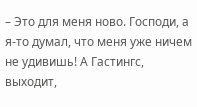– Это для меня ново. Господи, а я-то думал, что меня уже ничем не удивишь! А Гастингс, выходит,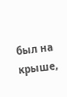был на крыше,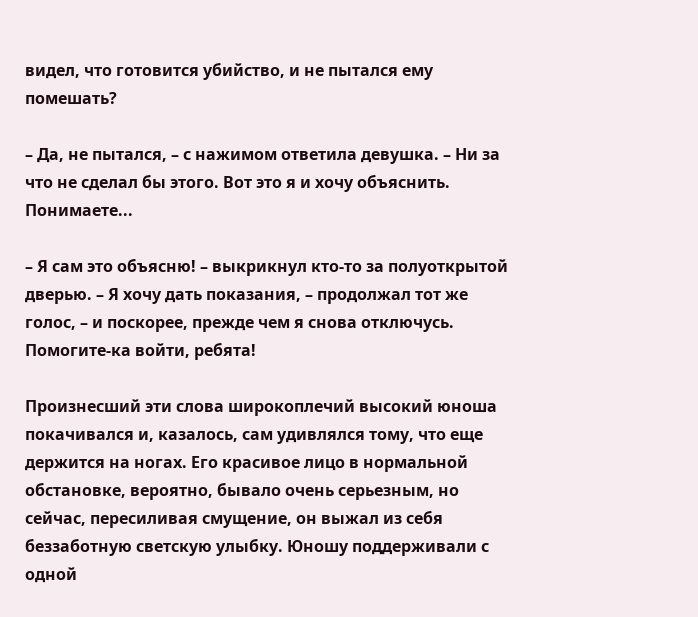видел, что готовится убийство, и не пытался ему помешать?

– Да, не пытался, – с нажимом ответила девушка. – Ни за что не сделал бы этого. Вот это я и хочу объяснить. Понимаете...

– Я сам это объясню! – выкрикнул кто-то за полуоткрытой дверью. – Я хочу дать показания, – продолжал тот же голос, – и поскорее, прежде чем я снова отключусь. Помогите-ка войти, ребята!

Произнесший эти слова широкоплечий высокий юноша покачивался и, казалось, сам удивлялся тому, что еще держится на ногах. Его красивое лицо в нормальной обстановке, вероятно, бывало очень серьезным, но сейчас, пересиливая смущение, он выжал из себя беззаботную светскую улыбку. Юношу поддерживали с одной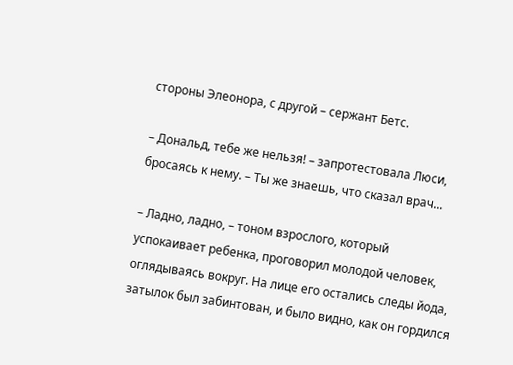стороны Элеонора, с другой – сержант Бетс.

– Дональд, тебе же нельзя! – запротестовала Люси, бросаясь к нему. – Ты же знаешь, что сказал врач...

– Ладно, ладно, – тоном взрослого, который успокаивает ребенка, проговорил молодой человек, оглядываясь вокруг. На лице его остались следы йода, затылок был забинтован, и было видно, как он гордился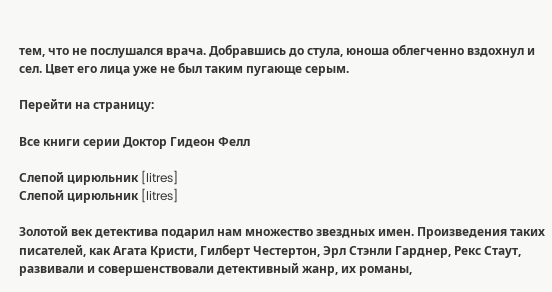тем, что не послушался врача. Добравшись до стула, юноша облегченно вздохнул и сел. Цвет его лица уже не был таким пугающе серым.

Перейти на страницу:

Все книги серии Доктор Гидеон Фелл

Слепой цирюльник [litres]
Слепой цирюльник [litres]

Золотой век детектива подарил нам множество звездных имен. Произведения таких писателей, как Агата Кристи, Гилберт Честертон, Эрл Стэнли Гарднер, Рекс Стаут, развивали и совершенствовали детективный жанр, их романы,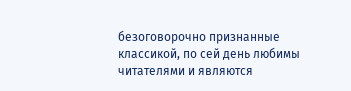безоговорочно признанные классикой, по сей день любимы читателями и являются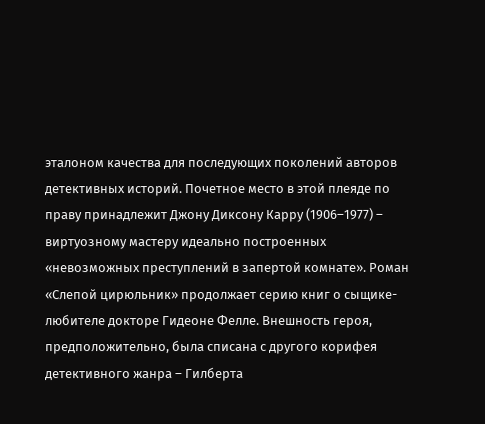эталоном качества для последующих поколений авторов детективных историй. Почетное место в этой плеяде по праву принадлежит Джону Диксону Карру (1906–1977) – виртуозному мастеру идеально построенных «невозможных преступлений в запертой комнате». Роман «Слепой цирюльник» продолжает серию книг о сыщике-любителе докторе Гидеоне Фелле. Внешность героя, предположительно, была списана с другого корифея детективного жанра – Гилберта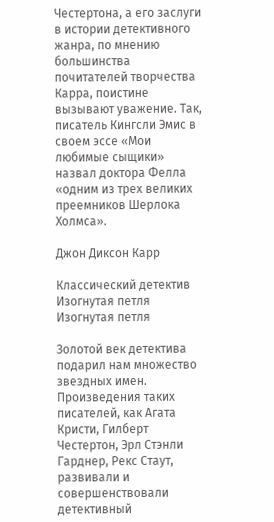Честертона, а его заслуги в истории детективного жанра, по мнению большинства почитателей творчества Карра, поистине вызывают уважение. Так, писатель Кингсли Эмис в своем эссе «Мои любимые сыщики» назвал доктора Фелла «одним из трех великих преемников Шерлока Холмса».

Джон Диксон Карр

Классический детектив
Изогнутая петля
Изогнутая петля

Золотой век детектива подарил нам множество звездных имен. Произведения таких писателей, как Агата Кристи, Гилберт Честертон, Эрл Стэнли Гарднер, Рекс Стаут, развивали и совершенствовали детективный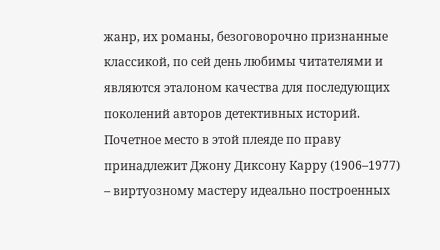жанр, их романы, безоговорочно признанные классикой, по сей день любимы читателями и являются эталоном качества для последующих поколений авторов детективных историй. Почетное место в этой плеяде по праву принадлежит Джону Диксону Карру (1906–1977) – виртуозному мастеру идеально построенных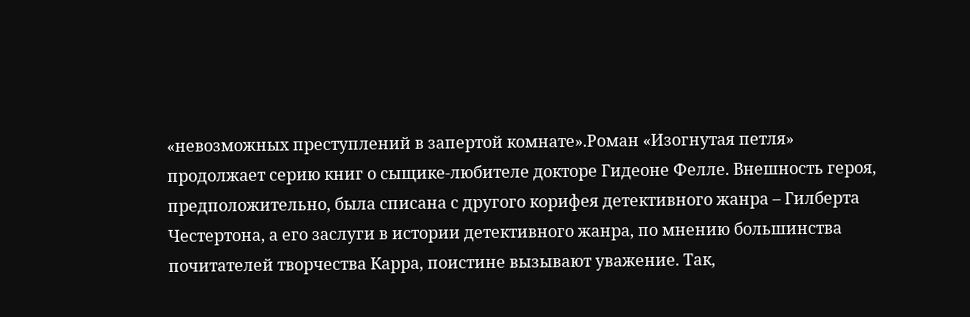«невозможных преступлений в запертой комнате».Роман «Изогнутая петля» продолжает серию книг о сыщике-любителе докторе Гидеоне Фелле. Внешность героя, предположительно, была списана с другого корифея детективного жанра – Гилберта Честертона, а его заслуги в истории детективного жанра, по мнению большинства почитателей творчества Карра, поистине вызывают уважение. Так,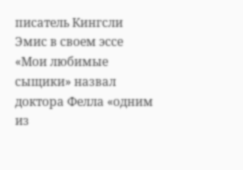писатель Кингсли Эмис в своем эссе «Мои любимые сыщики» назвал доктора Фелла «одним из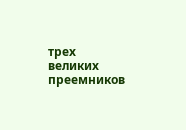трех великих преемников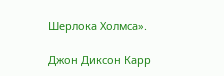Шерлока Холмса».

Джон Диксон Карр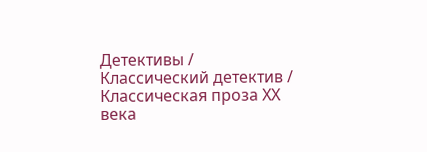Детективы / Классический детектив / Классическая проза ХX века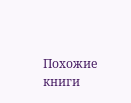Похожие книги